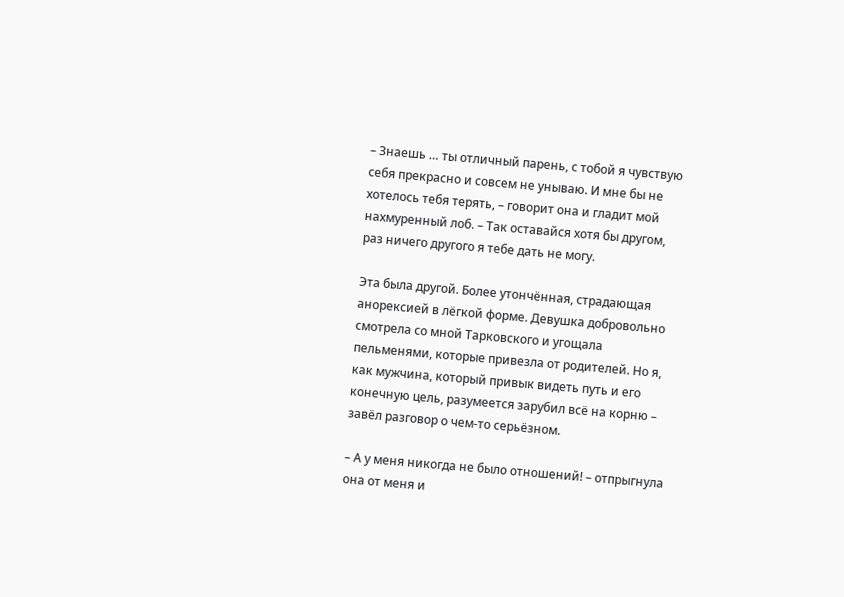– Знаешь … ты отличный парень, с тобой я чувствую себя прекрасно и совсем не унываю. И мне бы не хотелось тебя терять, – говорит она и гладит мой нахмуренный лоб. – Так оставайся хотя бы другом, раз ничего другого я тебе дать не могу.

Эта была другой. Более утончённая, страдающая анорексией в лёгкой форме. Девушка добровольно смотрела со мной Тарковского и угощала пельменями, которые привезла от родителей. Но я, как мужчина, который привык видеть путь и его конечную цель, разумеется зарубил всё на корню – завёл разговор о чем-то серьёзном.

– А у меня никогда не было отношений! – отпрыгнула она от меня и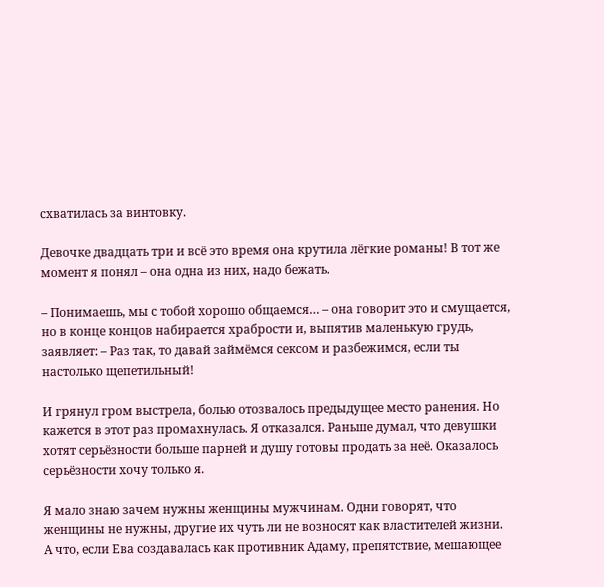схватилась за винтовку.

Девочке двадцать три и всё это время она крутила лёгкие романы! В тот же момент я понял – она одна из них, надо бежать.

– Понимаешь, мы с тобой хорошо общаемся… – она говорит это и смущается, но в конце концов набирается храбрости и, выпятив маленькую грудь, заявляет: – Раз так, то давай займёмся сексом и разбежимся, если ты настолько щепетильный!

И грянул гром выстрела, болью отозвалось предыдущее место ранения. Но кажется в этот раз промахнулась. Я отказался. Раньше думал, что девушки хотят серьёзности больше парней и душу готовы продать за неё. Оказалось серьёзности хочу только я.

Я мало знаю зачем нужны женщины мужчинам. Одни говорят, что женщины не нужны, другие их чуть ли не возносят как властителей жизни. А что, если Ева создавалась как противник Адаму, препятствие, мешающее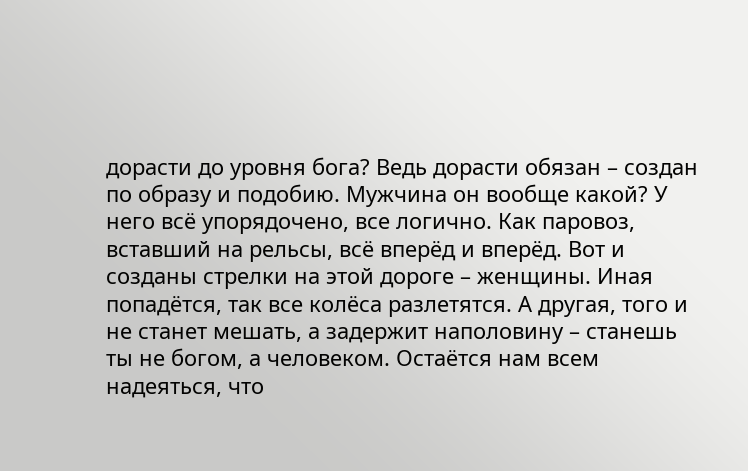дорасти до уровня бога? Ведь дорасти обязан – создан по образу и подобию. Мужчина он вообще какой? У него всё упорядочено, все логично. Как паровоз, вставший на рельсы, всё вперёд и вперёд. Вот и созданы стрелки на этой дороге – женщины. Иная попадётся, так все колёса разлетятся. А другая, того и не станет мешать, а задержит наполовину – станешь ты не богом, а человеком. Остаётся нам всем надеяться, что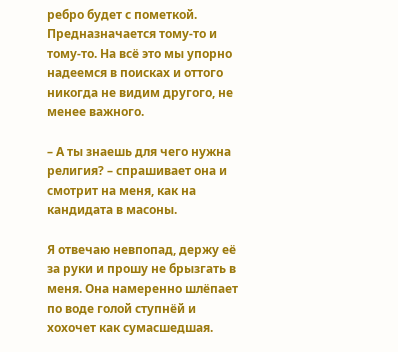ребро будет с пометкой. Предназначается тому-то и тому-то. На всё это мы упорно надеемся в поисках и оттого никогда не видим другого, не менее важного.

– А ты знаешь для чего нужна религия? – спрашивает она и смотрит на меня, как на кандидата в масоны.

Я отвечаю невпопад, держу её за руки и прошу не брызгать в меня. Она намеренно шлёпает по воде голой ступнёй и хохочет как сумасшедшая.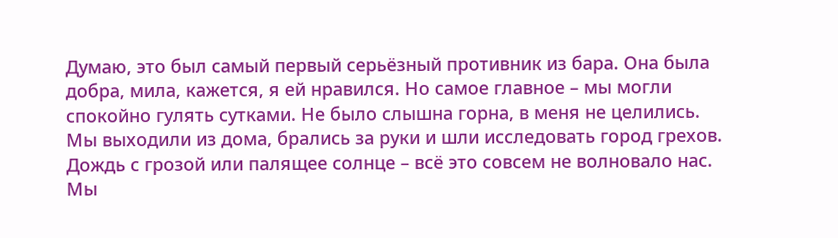Думаю, это был самый первый серьёзный противник из бара. Она была добра, мила, кажется, я ей нравился. Но самое главное – мы могли спокойно гулять сутками. Не было слышна горна, в меня не целились. Мы выходили из дома, брались за руки и шли исследовать город грехов. Дождь с грозой или палящее солнце – всё это совсем не волновало нас. Мы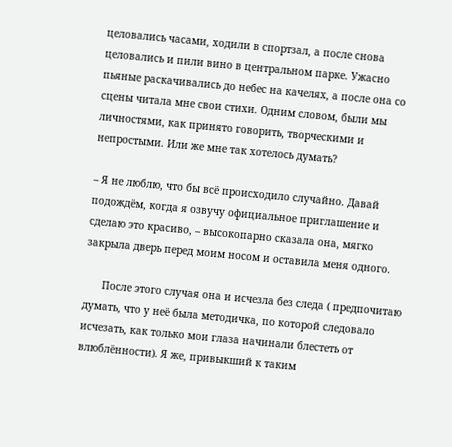целовались часами, ходили в спортзал, а после снова целовались и пили вино в центральном парке. Ужасно пьяные раскачивались до небес на качелях, а после она со сцены читала мне свои стихи. Одним словом, были мы личностями, как принято говорить, творческими и непростыми. Или же мне так хотелось думать?

– Я не люблю, что бы всё происходило случайно. Давай подождём, когда я озвучу официальное приглашение и сделаю это красиво, – высокопарно сказала она, мягко закрыла дверь перед моим носом и оставила меня одного.

      После этого случая она и исчезла без следа ( предпочитаю думать, что у неё была методичка, по которой следовало исчезать, как только мои глаза начинали блестеть от влюблённости). Я же, привыкший к таким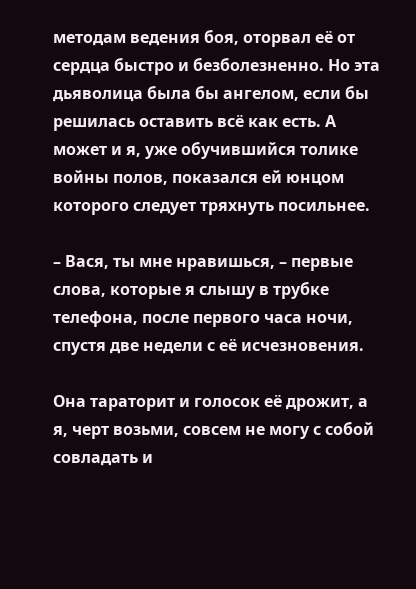методам ведения боя, оторвал её от сердца быстро и безболезненно. Но эта дьяволица была бы ангелом, если бы решилась оставить всё как есть. А может и я, уже обучившийся толике войны полов, показался ей юнцом которого следует тряхнуть посильнее.

– Вася, ты мне нравишься, – первые слова, которые я слышу в трубке телефона, после первого часа ночи, спустя две недели с её исчезновения.

Она тараторит и голосок её дрожит, а я, черт возьми, совсем не могу с собой совладать и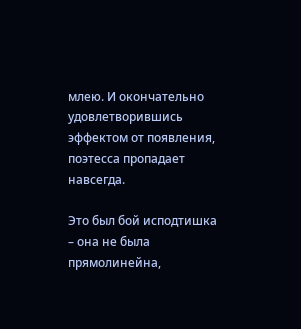млею. И окончательно удовлетворившись эффектом от появления, поэтесса пропадает навсегда.

Это был бой исподтишка – она не была прямолинейна,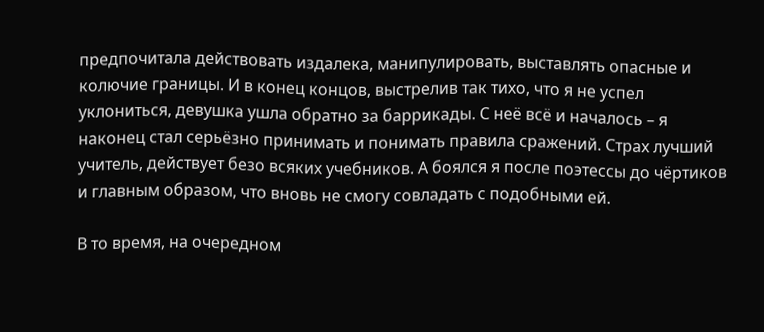предпочитала действовать издалека, манипулировать, выставлять опасные и колючие границы. И в конец концов, выстрелив так тихо, что я не успел уклониться, девушка ушла обратно за баррикады. С неё всё и началось – я наконец стал серьёзно принимать и понимать правила сражений. Страх лучший учитель, действует безо всяких учебников. А боялся я после поэтессы до чёртиков и главным образом, что вновь не смогу совладать с подобными ей.

В то время, на очередном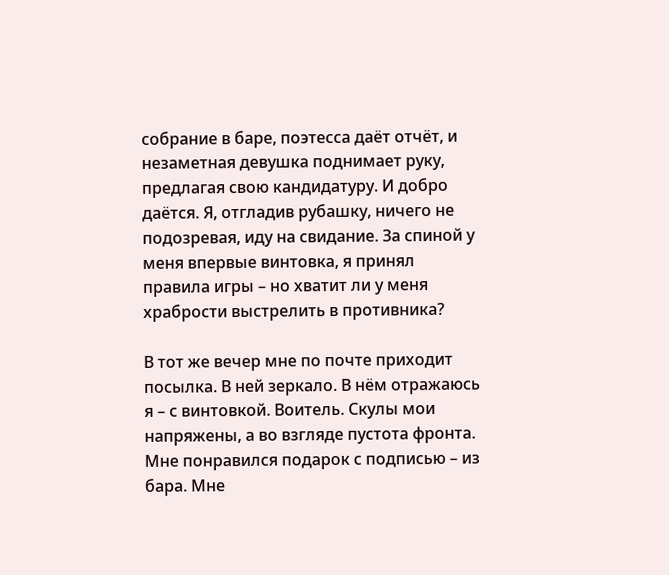собрание в баре, поэтесса даёт отчёт, и незаметная девушка поднимает руку, предлагая свою кандидатуру. И добро даётся. Я, отгладив рубашку, ничего не подозревая, иду на свидание. За спиной у меня впервые винтовка, я принял правила игры – но хватит ли у меня храбрости выстрелить в противника?

В тот же вечер мне по почте приходит посылка. В ней зеркало. В нём отражаюсь я – с винтовкой. Воитель. Скулы мои напряжены, а во взгляде пустота фронта. Мне понравился подарок с подписью – из бара. Мне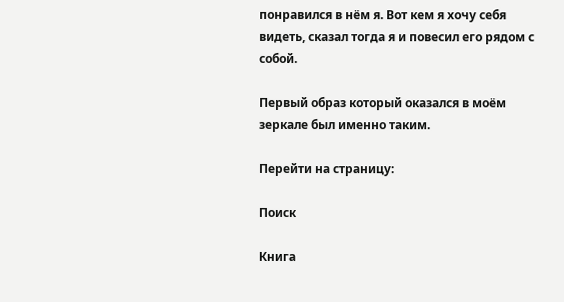понравился в нём я. Вот кем я хочу себя видеть, сказал тогда я и повесил его рядом с собой.

Первый образ который оказался в моём зеркале был именно таким.

Перейти на страницу:

Поиск

Книга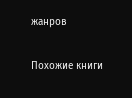жанров

Похожие книги